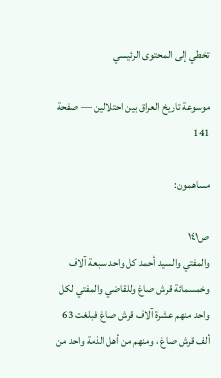تخطي إلى المحتوى الرئيسي

موسوعة تاريخ العراق بين احتلالين — صفحة 141

مساهمون:

ص١٤١
والمفتي والسيد أحمد كل واحد سبعة آلاف وخمسمائة قرش صاغ وللقاضي والمفتي لكل واحد منهم عشرة آلاف قرش صاغ فبلغت 63 ألف قرش صاغ ، ومنهم من أهل الذمة واحد من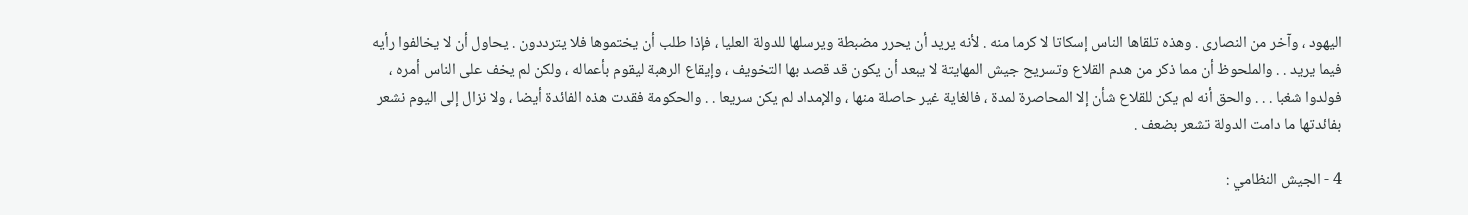اليهود ، وآخر من النصارى . وهذه تلقاها الناس إسكاتا لا كرما منه . لأنه يريد أن يحرر مضبطة ويرسلها للدولة العليا ، فإذا طلب أن يختموها فلا يترددون . يحاول أن لا يخالفوا رأيه فيما يريد . . والملحوظ أن مما ذكر من هدم القلاع وتسريح جيش المهايتة لا يبعد أن يكون قد قصد بها التخويف ، وإيقاع الرهبة ليقوم بأعماله ، ولكن لم يخف على الناس أمره ، فولدوا شغبا . . . والحق أنه لم يكن للقلاع شأن إلا المحاصرة لمدة ، فالغاية غير حاصلة منها ، والإمداد لم يكن سريعا . . والحكومة فقدت هذه الفائدة أيضا ، ولا نزال إلى اليوم نشعر بفائدتها ما دامت الدولة تشعر بضعف .

4 - الجيش النظامي :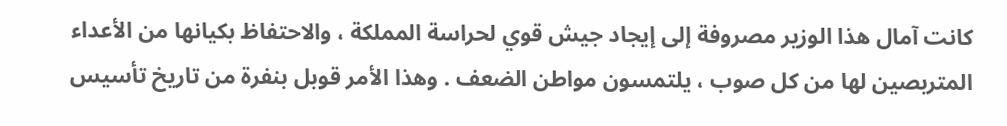كانت آمال هذا الوزير مصروفة إلى إيجاد جيش قوي لحراسة المملكة ، والاحتفاظ بكيانها من الأعداء المتربصين لها من كل صوب ، يلتمسون مواطن الضعف . وهذا الأمر قوبل بنفرة من تاريخ تأسيس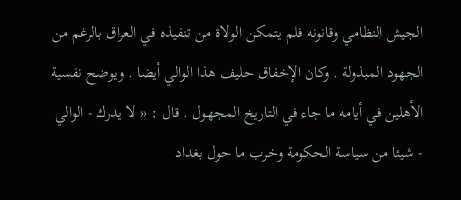الجيش النظامي وقانونه فلم يتمكن الولاة من تنفيذه في العراق بالرغم من الجهود المبذولة . وكان الإخفاق حليف هذا الوالي أيضا . ويوضح نفسية الأهلين في أيامه ما جاء في التاريخ المجهول . قال : « لا يدرك - الوالي - شيئا من سياسة الحكومة وخرب ما حول بغداد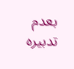بعدم تدبيره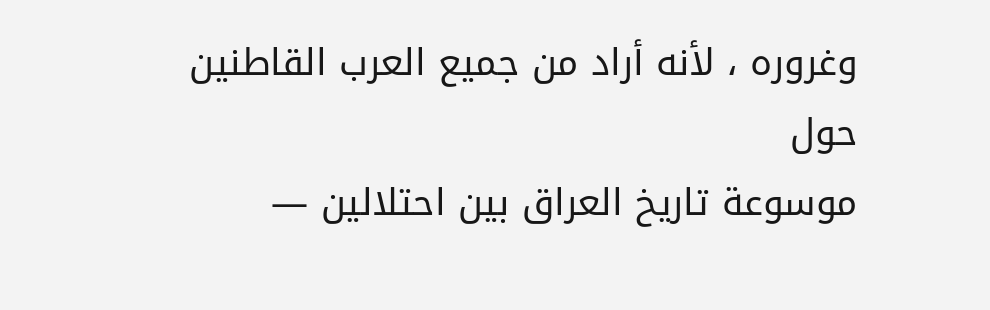وغروره ، لأنه أراد من جميع العرب القاطنين حول
موسوعة تاريخ العراق بين احتلالين —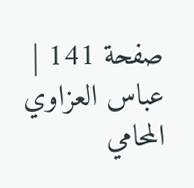صفحة 141 | عباس العزاوي المحامي